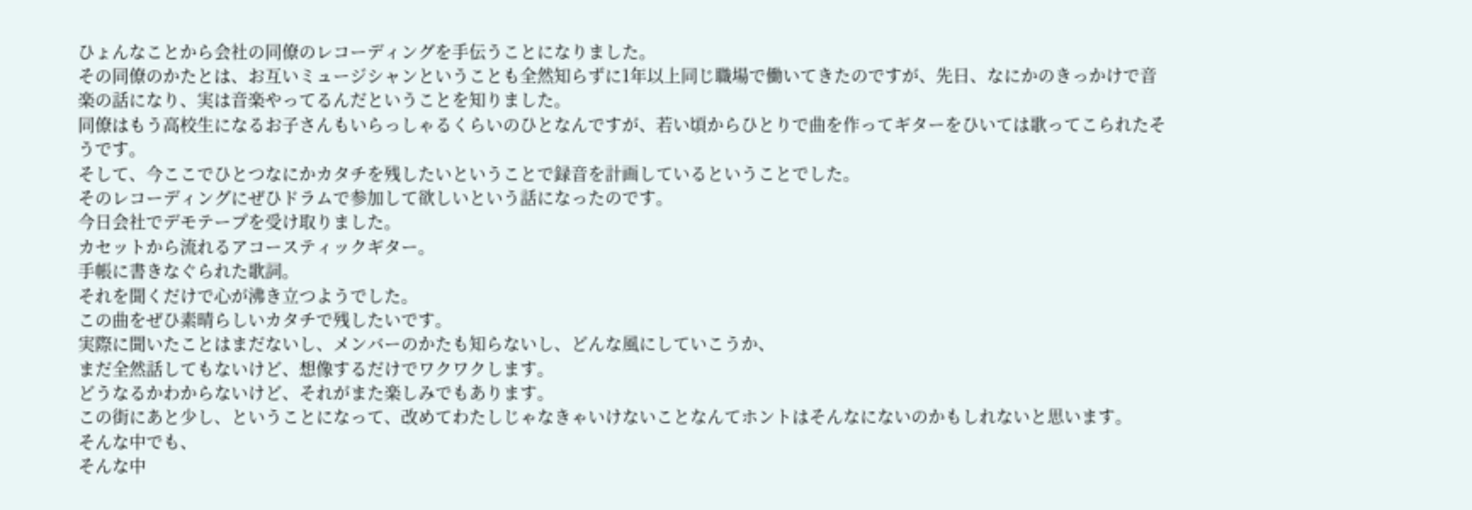ひょんなことから会社の同僚のレコーディングを手伝うことになりました。
その同僚のかたとは、お互いミュージシャンということも全然知らずに1年以上同じ職場で働いてきたのですが、先日、なにかのきっかけで音楽の話になり、実は音楽やってるんだということを知りました。
同僚はもう高校生になるお子さんもいらっしゃるくらいのひとなんですが、若い頃からひとりで曲を作ってギターをひいては歌ってこられたそうです。
そして、今ここでひとつなにかカタチを残したいということで録音を計画しているということでした。
そのレコーディングにぜひドラムで参加して欲しいという話になったのです。
今日会社でデモテープを受け取りました。
カセットから流れるアコースティックギター。
手帳に書きなぐられた歌詞。
それを聞くだけで心が沸き立つようでした。
この曲をぜひ素晴らしいカタチで残したいです。
実際に聞いたことはまだないし、メンバーのかたも知らないし、どんな風にしていこうか、
まだ全然話してもないけど、想像するだけでワクワクします。
どうなるかわからないけど、それがまた楽しみでもあります。
この街にあと少し、ということになって、改めてわたしじゃなきゃいけないことなんてホントはそんなにないのかもしれないと思います。
そんな中でも、
そんな中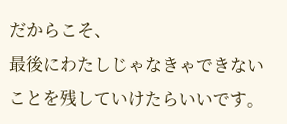だからこそ、
最後にわたしじゃなきゃできないことを残していけたらいいです。